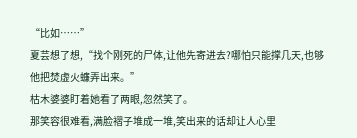“比如……”
夏芸想了想,“找个刚死的尸体,让他先寄进去?哪怕只能撑几天,也够他把焚虚火蠊弄出来。”
枯木婆婆盯着她看了两眼,忽然笑了。
那笑容很难看,满脸褶子堆成一堆,笑出来的话却让人心里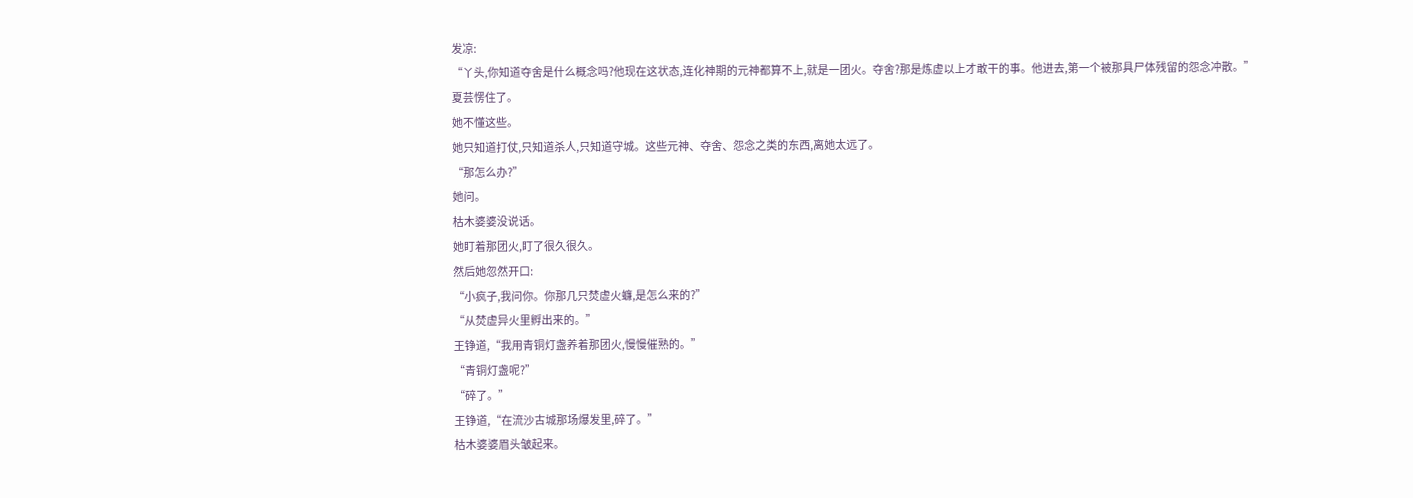发凉:
“丫头,你知道夺舍是什么概念吗?他现在这状态,连化神期的元神都算不上,就是一团火。夺舍?那是炼虚以上才敢干的事。他进去,第一个被那具尸体残留的怨念冲散。”
夏芸愣住了。
她不懂这些。
她只知道打仗,只知道杀人,只知道守城。这些元神、夺舍、怨念之类的东西,离她太远了。
“那怎么办?”
她问。
枯木婆婆没说话。
她盯着那团火,盯了很久很久。
然后她忽然开口:
“小疯子,我问你。你那几只焚虚火蠊,是怎么来的?”
“从焚虚异火里孵出来的。”
王铮道,“我用青铜灯盏养着那团火,慢慢催熟的。”
“青铜灯盏呢?”
“碎了。”
王铮道,“在流沙古城那场爆发里,碎了。”
枯木婆婆眉头皱起来。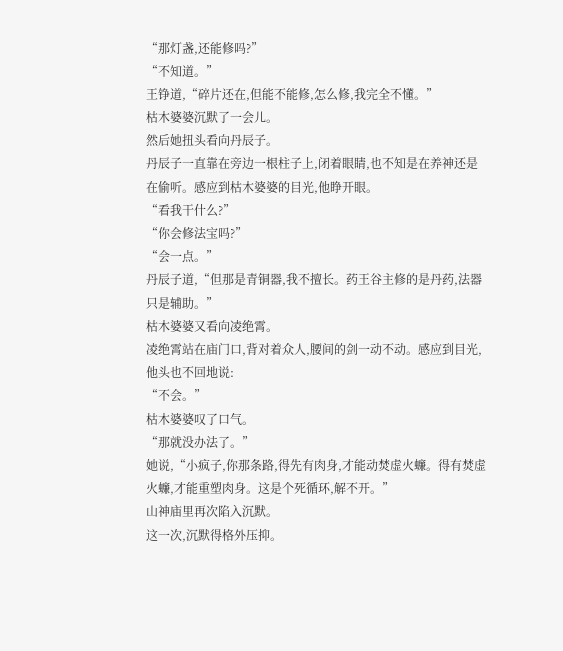“那灯盏,还能修吗?”
“不知道。”
王铮道,“碎片还在,但能不能修,怎么修,我完全不懂。”
枯木婆婆沉默了一会儿。
然后她扭头看向丹辰子。
丹辰子一直靠在旁边一根柱子上,闭着眼睛,也不知是在养神还是在偷听。感应到枯木婆婆的目光,他睁开眼。
“看我干什么?”
“你会修法宝吗?”
“会一点。”
丹辰子道,“但那是青铜器,我不擅长。药王谷主修的是丹药,法器只是辅助。”
枯木婆婆又看向凌绝霄。
凌绝霄站在庙门口,背对着众人,腰间的剑一动不动。感应到目光,他头也不回地说:
“不会。”
枯木婆婆叹了口气。
“那就没办法了。”
她说,“小疯子,你那条路,得先有肉身,才能动焚虚火蠊。得有焚虚火蠊,才能重塑肉身。这是个死循环,解不开。”
山神庙里再次陷入沉默。
这一次,沉默得格外压抑。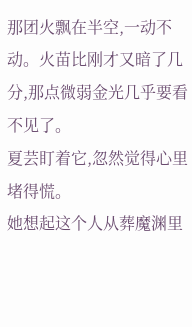那团火飘在半空,一动不动。火苗比刚才又暗了几分,那点微弱金光几乎要看不见了。
夏芸盯着它,忽然觉得心里堵得慌。
她想起这个人从葬魔渊里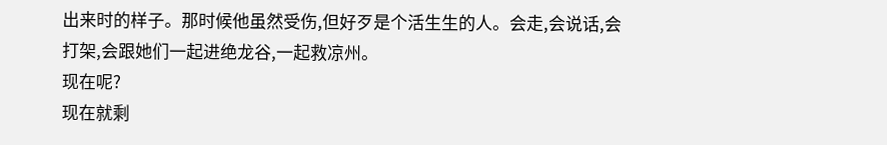出来时的样子。那时候他虽然受伤,但好歹是个活生生的人。会走,会说话,会打架,会跟她们一起进绝龙谷,一起救凉州。
现在呢?
现在就剩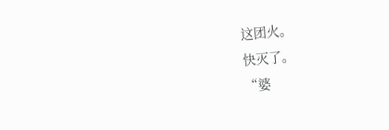这团火。
快灭了。
“婆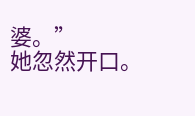婆。”
她忽然开口。